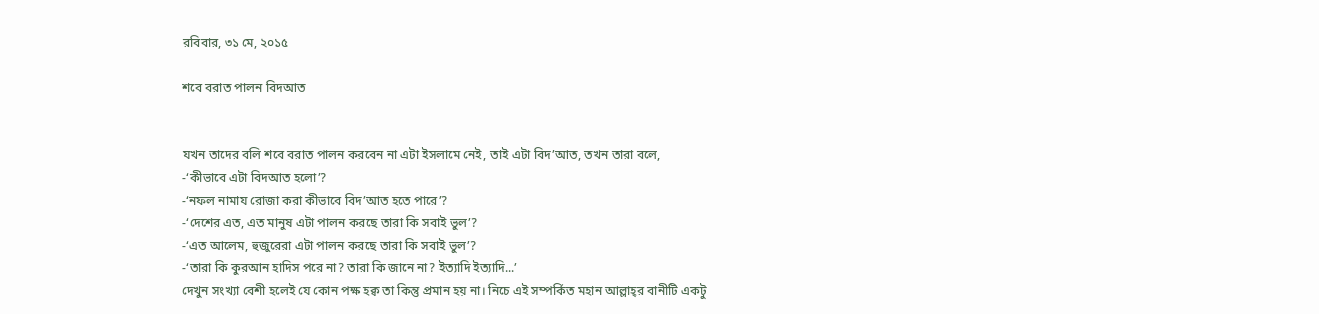রবিবার, ৩১ মে, ২০১৫

শবে বরাত পালন বিদআত


যখন তাদের বলি শবে বরাত পালন করবেন না এটা ইসলামে নেই, তাই এটা বিদ’আত, তখন তারা বলে,
-‘কীভাবে এটা বিদআত হলো’?
-‘নফল নামায রোজা করা কীভাবে বিদ’আত হতে পারে’?
-‘দেশের এত, এত মানুষ এটা পালন করছে তারা কি সবাই ভুল’?
-‘এত আলেম, হুজুরেরা এটা পালন করছে তারা কি সবাই ভুল’?
-‘তারা কি কুরআন হাদিস পরে না? তারা কি জানে না? ইত্যাদি ইত্যাদি...’
দেখুন সংখ্যা বেশী হলেই যে কোন পক্ষ হক্ব তা কিন্তু প্রমান হয় না। নিচে এই সম্পর্কিত মহান আল্লাহ্‌র বানীটি একটু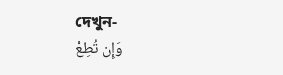দেখুন-
وَإِن تُطِعْ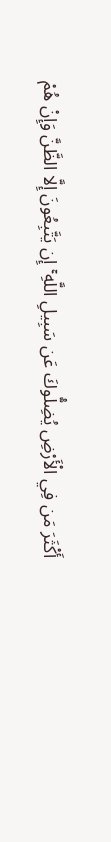أَكْثَرَ مَن فِي الْأَرْضِ يُضِلُّوكَ عَن سَبِيلِ اللَّهِ ۚ إِن يَتَّبِعُونَ إِلَّا الظَّنَّ وَإِنْ هُمْ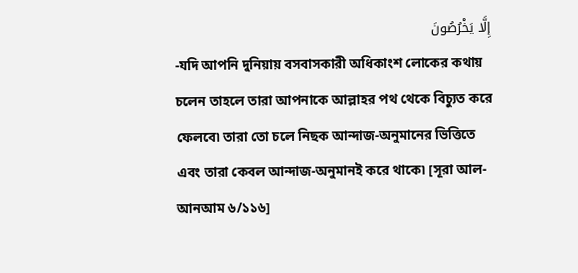إِلَّا يَخْرُصُونَ
-যদি আপনি দুনিয়ায় বসবাসকারী অধিকাংশ লোকের কথায় চলেন তাহলে তারা আপনাকে আল্লাহর পথ থেকে বিচ্যুত করে ফেলবে৷ তারা তো চলে নিছক আন্দাজ-অনুমানের ভিত্তিতে এবং তারা কেবল আন্দাজ-অনুমানই করে থাকে৷ [সূরা আল-আনআম ৬/১১৬]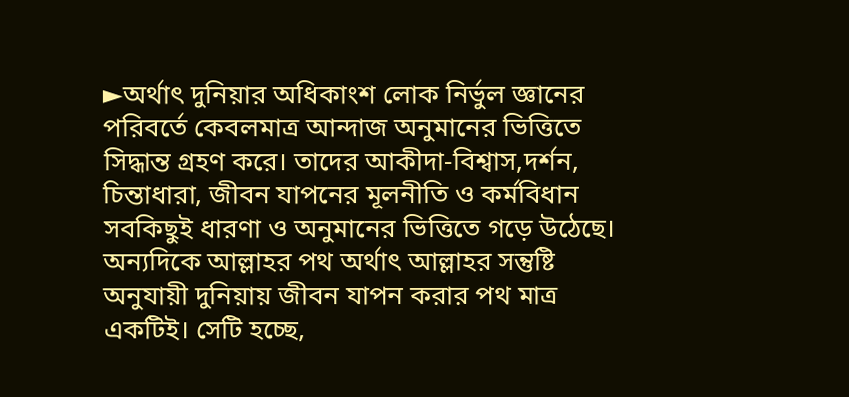►অর্থাৎ দুনিয়ার অধিকাংশ লোক নির্ভুল জ্ঞানের পরিবর্তে কেবলমাত্র আন্দাজ অনুমানের ভিত্তিতে সিদ্ধান্ত গ্রহণ করে। তাদের আকীদা-বিশ্বাস,দর্শন, চিন্তাধারা, জীবন যাপনের মূলনীতি ও কর্মবিধান সবকিছুই ধারণা ও অনুমানের ভিত্তিতে গড়ে উঠেছে। অন্যদিকে আল্লাহর পথ অর্থাৎ আল্লাহর সন্তুষ্টি অনুযায়ী দুনিয়ায় জীবন যাপন করার পথ মাত্র একটিই। সেটি হচ্ছে,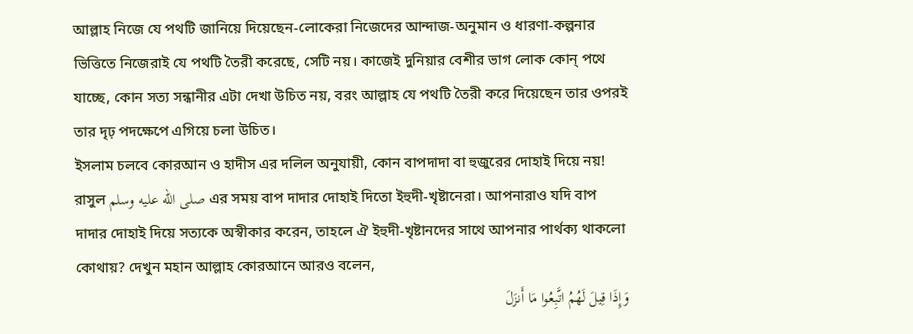আল্লাহ নিজে যে পথটি জানিয়ে দিয়েছেন-লোকেরা নিজেদের আন্দাজ-অনুমান ও ধারণা-কল্পনার ভিত্তিতে নিজেরাই যে পথটি তৈরী করেছে, সেটি নয়। কাজেই দুনিয়ার বেশীর ভাগ লোক কোন্ পথে যাচ্ছে, কোন সত্য সন্ধানীর এটা দেখা উচিত নয়, বরং আল্লাহ যে পথটি তৈরী করে দিয়েছেন তার ওপরই তার দৃঢ় পদক্ষেপে এগিয়ে চলা উচিত।
ইসলাম চলবে কোরআন ও হাদীস এর দলিল অনুযায়ী, কোন বাপদাদা বা হুজুরের দোহাই দিয়ে নয়! রাসুল صلى الله عليه وسلم এর সময় বাপ দাদার দোহাই দিতো ইহুদী-খৃষ্টানেরা। আপনারাও যদি বাপ দাদার দোহাই দিয়ে সত্যকে অস্বীকার করেন, তাহলে ঐ ইহুদী-খৃষ্টানদের সাথে আপনার পার্থক্য থাকলো কোথায়? দেখুন মহান আল্লাহ কোরআনে আরও বলেন,
وَإِذَا قِيلَ لَهُمُ اتَّبِعُوا مَا أَنزَلَ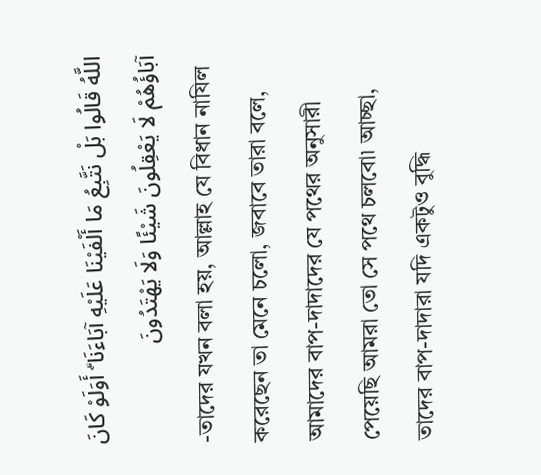اللَّهُ قَالُوا بَلْ نَتَّبِعُ مَا أَلْفَيْنَا عَلَيْهِ آبَاءَنَا ۗ أَوَلَوْ كَانَ آبَاؤُهُمْ لَا يَعْقِلُونَ شَيْئًا وَلَا يَهْتَدُونَ
-তাদের যখন বলা হয়, আল্লাহ যে বিধান নাযিল করেছেন তা মেনে চলো, জবাবে তারা বলে, আমাদের বাপ-দাদাদের যে পথের অনুসারী পেয়েছি আমরা তো সে পথে চলবো৷ আচ্ছা, তাদের বাপ-দাদারা যদি একটুও বুদ্ধি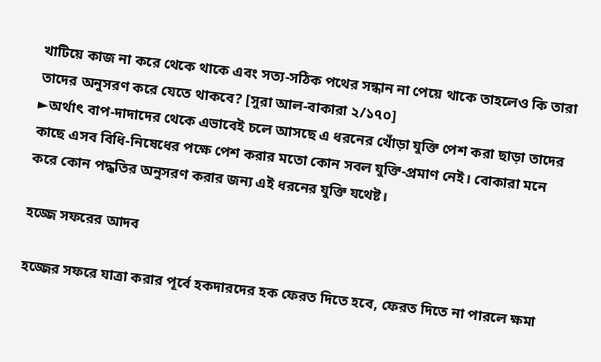খাটিয়ে কাজ না করে থেকে থাকে এবং সত্য-সঠিক পথের সন্ধান না পেয়ে থাকে তাহলেও কি তারা তাদের অনুসরণ করে যেতে থাকবে? [সুরা আল-বাকারা ২/১৭০]
►অর্থাৎ বাপ-দাদাদের থেকে এভাবেই চলে আসছে এ ধরনের খোঁড়া যুক্তি পেশ করা ছাড়া তাদের কাছে এসব বিধি-নিষেধের পক্ষে পেশ করার মতো কোন সবল যুক্তি-প্রমাণ নেই। বোকারা মনে করে কোন পদ্ধতির অনুসরণ করার জন্য এই ধরনের যুক্তি যথেষ্ট।

হজ্জে সফরের আদব

হজ্জের সফরে যাত্রা করার পূর্বে হকদারদের হক ফেরত দিতে হবে, ফেরত দিতে না পারলে ক্ষমা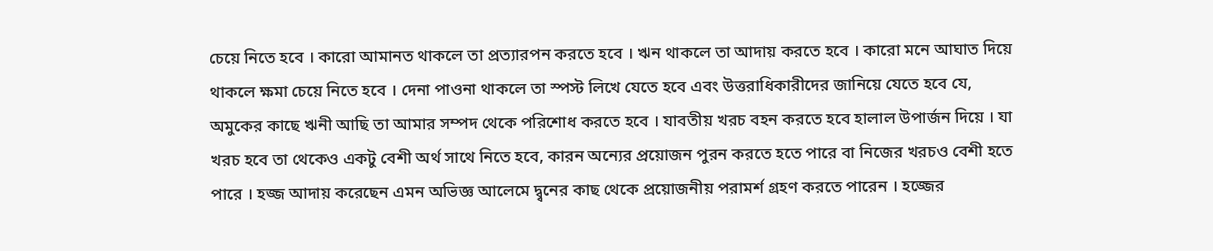চেয়ে নিতে হবে । কারো আমানত থাকলে তা প্রত্যারপন করতে হবে । ঋন থাকলে তা আদায় করতে হবে । কারো মনে আঘাত দিয়ে থাকলে ক্ষমা চেয়ে নিতে হবে । দেনা পাওনা থাকলে তা স্পস্ট লিখে যেতে হবে এবং উত্তরাধিকারীদের জানিয়ে যেতে হবে যে, অমুকের কাছে ঋনী আছি তা আমার সম্পদ থেকে পরিশোধ করতে হবে । যাবতীয় খরচ বহন করতে হবে হালাল উপার্জন দিয়ে । যা খরচ হবে তা থেকেও একটু বেশী অর্থ সাথে নিতে হবে, কারন অন্যের প্রয়োজন পুরন করতে হতে পারে বা নিজের খরচও বেশী হতে পারে । হজ্জ আদায় করেছেন এমন অভিজ্ঞ আলেমে দ্ব্বনের কাছ থেকে প্রয়োজনীয় পরামর্শ গ্রহণ করতে পারেন । হজ্জের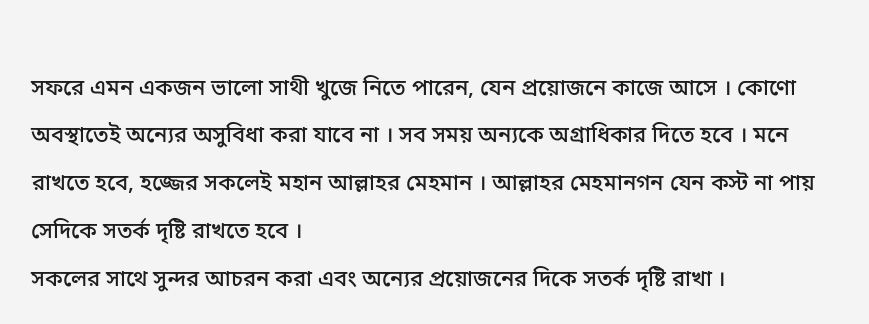সফরে এমন একজন ভালো সাথী খুজে নিতে পারেন, যেন প্রয়োজনে কাজে আসে । কোণো অবস্থাতেই অন্যের অসুবিধা করা যাবে না । সব সময় অন্যকে অগ্রাধিকার দিতে হবে । মনে রাখতে হবে, হজ্জের সকলেই মহান আল্লাহর মেহমান । আল্লাহর মেহমানগন যেন কস্ট না পায় সেদিকে সতর্ক দৃষ্টি রাখতে হবে ।
সকলের সাথে সুন্দর আচরন করা এবং অন্যের প্রয়োজনের দিকে সতর্ক দৃষ্টি রাখা ।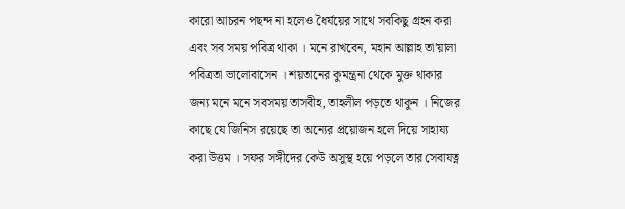কারো আচরন পছন্দ না হলেও ধৈর্যয়ের সাথে সবকিছু গ্রহন করা এবং সব সময় পবিত্র থাকা । মনে রাখবেন, মহান আল্লাহ তা'য়ালা পবিত্রতা ভালোবাসেন । শয়তানের কুমন্ত্রনা থেকে মুক্ত থাকার জন্য মনে মনে সবসময় তাসবীহ, তাহলীল পড়তে থাকুন । নিজের কাছে যে জিনিস রয়েছে তা অন্যের প্রয়োজন হলে দিয়ে সাহায্য করা উত্তম । সফর সঙ্গীদের কেউ অসুস্থ হয়ে পড়লে তার সেবাযত্ন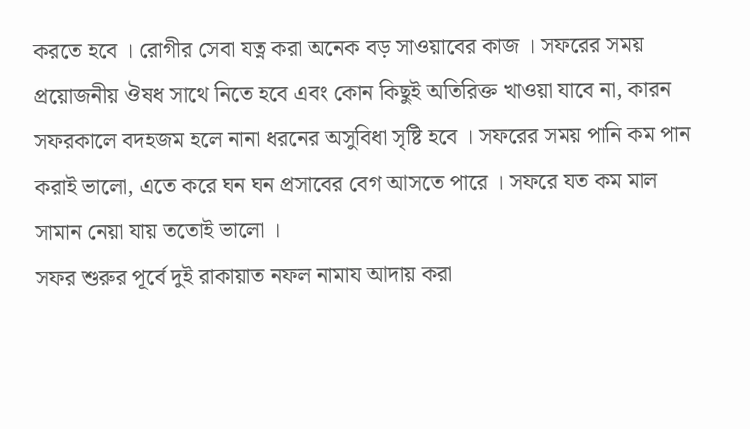করতে হবে । রোগীর সেবা যত্ন করা অনেক বড় সাওয়াবের কাজ । সফরের সময় প্রয়োজনীয় ঔষধ সাথে নিতে হবে এবং কোন কিছুই অতিরিক্ত খাওয়া যাবে না, কারন সফরকালে বদহজম হলে নানা ধরনের অসুবিধা সৃষ্টি হবে । সফরের সময় পানি কম পান করাই ভালো, এতে করে ঘন ঘন প্রসাবের বেগ আসতে পারে । সফরে যত কম মাল সামান নেয়া যায় ততোই ভালো ।
সফর শুরুর পূর্বে দুই রাকায়াত নফল নামায আদায় করা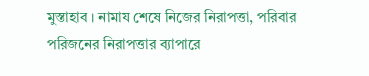মুস্তাহাব । নামায শেষে নিজের নিরাপত্তা, পরিবার পরিজনের নিরাপত্তার ব্যাপারে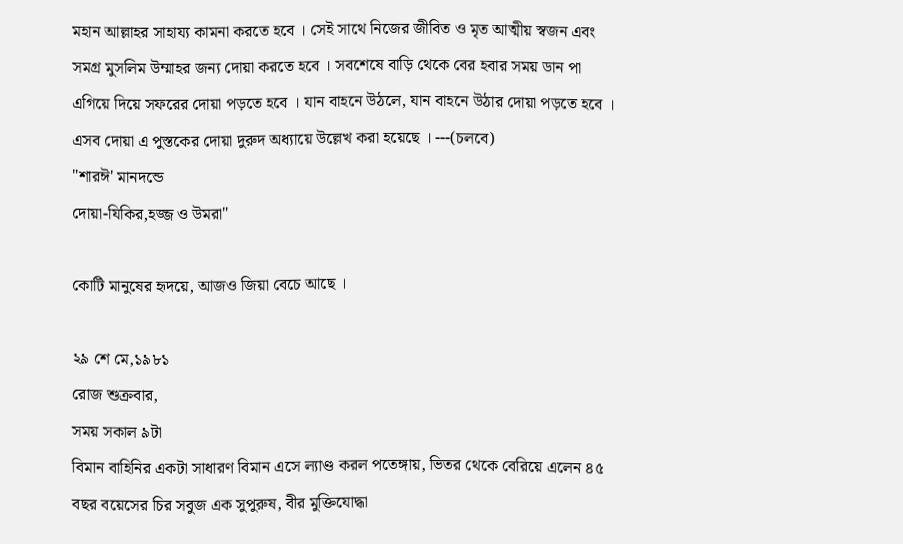মহান আল্লাহর সাহায্য কামনা করতে হবে । সেই সাথে নিজের জীবিত ও মৃত আত্মীয় স্বজন এবং সমগ্র মুসলিম উম্মাহর জন্য দোয়া করতে হবে । সবশেষে বাড়ি থেকে বের হবার সময় ডান পা এগিয়ে দিয়ে সফরের দোয়া পড়তে হবে । যান বাহনে উঠলে, যান বাহনে উঠার দোয়া পড়তে হবে । এসব দোয়া এ পুস্তকের দোয়া দুরুদ অধ্যায়ে উল্লেখ করা হয়েছে । ---(চলবে)
"শারঈ' মানদন্ডে
দোয়া-যিকির,হজ্জ ও উমরা"

কোটি মানুষের হৃদয়ে, আজও জিয়া বেচে আছে ।

২৯ শে মে,১৯৮১
রোজ শুক্রবার,
সময় সকাল ৯টা
বিমান বাহিনির একটা সাধারণ বিমান এসে ল্যাণ্ড করল পতেঙ্গায়, ভিতর থেকে বেরিয়ে এলেন ৪৫ বছর বয়েসের চির সবুজ এক সুপুরুষ, বীর মুক্তিযোদ্ধা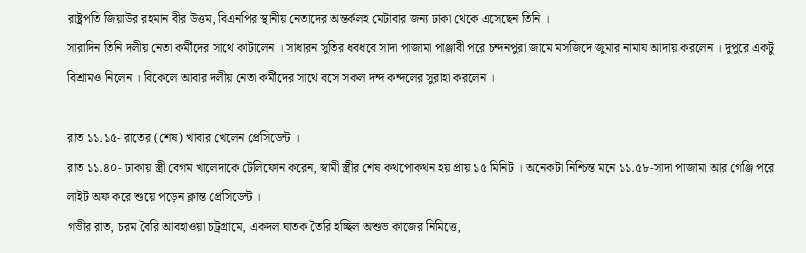রাষ্ট্রপতি জিয়াউর রহমান বীর উত্তম, বিএনপির স্থানীয় নেতাদের অন্তর্কলহ মেটাবার জন্য ঢাকা থেকে এসেছেন তিনি ।
সারাদিন তিনি দলীয় নেতা কর্মীদের সাথে কাটালেন । সাধারন সুতির ধবধবে সাদা পাজামা পাঞ্জাবী পরে চন্দনপুরা জামে মসজিদে জুমার নামায আদায় করলেন । দুপুরে একটু বিশ্রামও নিলেন । বিকেলে আবার দলীয় নেতা কর্মীদের সাথে বসে সকল দন্দ কন্দলের সুরাহা করলেন ।

রাত ১১.১৫- রাতের (শেষ) খাবার খেলেন প্রেসিডেন্ট ।
রাত ১১.৪০- ঢাকায় স্ত্রী বেগম খালেদাকে টেলিফোন করেন, স্বামী স্ত্রীর শেষ কথপোকথন হয় প্রায় ১৫ মিনিট । অনেকটা নিশ্চিন্ত মনে ১১.৫৮-সাদা পাজামা আর গেঞ্জি পরে লাইট অফ করে শুয়ে পড়েন ক্লান্ত প্রেসিডেন্ট ।
গভীর রাত, চরম বৈরি আবহাওয়া চট্রগ্রামে, একদল ঘাতক তৈরি হচ্ছিল অশুভ কাজের নিমিত্তে,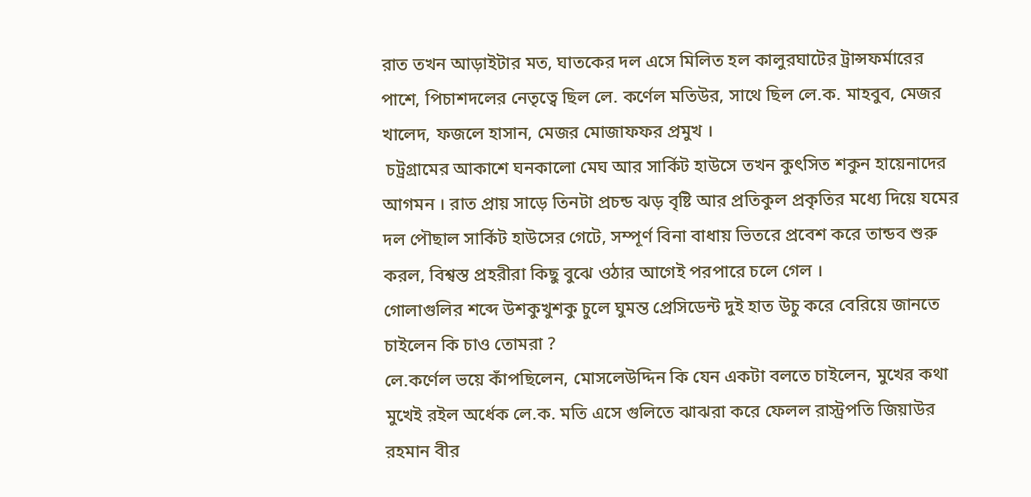রাত তখন আড়াইটার মত, ঘাতকের দল এসে মিলিত হল কালুরঘাটের ট্রান্সফর্মারের পাশে, পিচাশদলের নেতৃত্বে ছিল লে. কর্ণেল মতিউর, সাথে ছিল লে.ক. মাহবুব, মেজর খালেদ, ফজলে হাসান, মেজর মোজাফফর প্রমুখ ।
 চট্রগ্রামের আকাশে ঘনকালো মেঘ আর সার্কিট হাউসে তখন কুৎসিত শকুন হায়েনাদের আগমন । রাত প্রায় সাড়ে তিনটা প্রচন্ড ঝড় বৃষ্টি আর প্রতিকুল প্রকৃতির মধ্যে দিয়ে যমের দল পৌছাল সার্কিট হাউসের গেটে, সম্পূর্ণ বিনা বাধায় ভিতরে প্রবেশ করে তান্ডব শুরু করল, বিশ্বস্ত প্রহরীরা কিছু বুঝে ওঠার আগেই পরপারে চলে গেল ।
গোলাগুলির শব্দে উশকুখুশকু চুলে ঘুমন্ত প্রেসিডেন্ট দুই হাত উচু করে বেরিয়ে জানতে চাইলেন কি চাও তোমরা ?
লে.কর্ণেল ভয়ে কাঁপছিলেন, মোসলেউদ্দিন কি যেন একটা বলতে চাইলেন, মুখের কথা মুখেই রইল অর্ধেক লে.ক. মতি এসে গুলিতে ঝাঝরা করে ফেলল রাস্ট্রপতি জিয়াউর রহমান বীর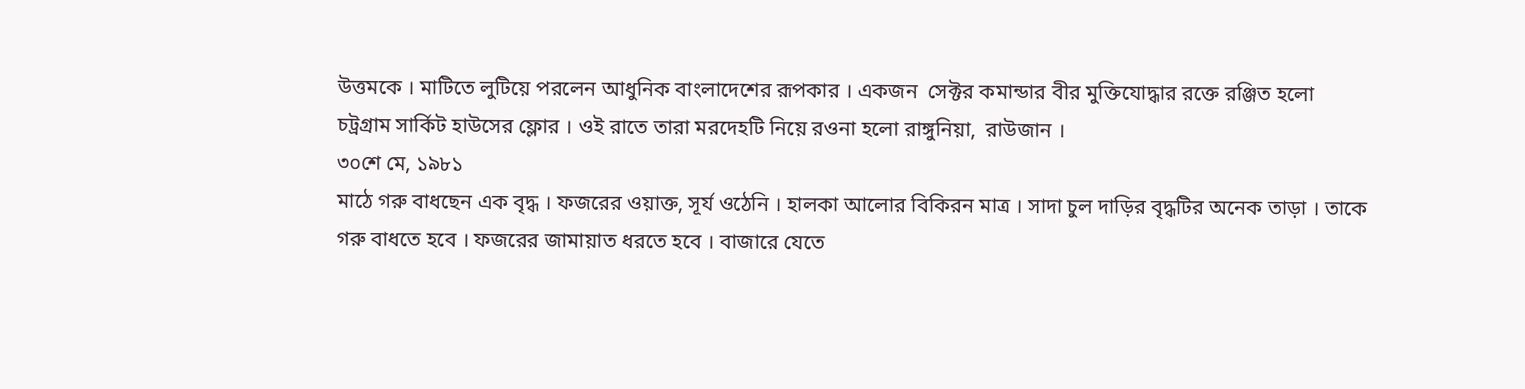উত্তমকে । মাটিতে লুটিয়ে পরলেন আধুনিক বাংলাদেশের রূপকার । একজন  সেক্টর কমান্ডার বীর মুক্তিযোদ্ধার রক্তে রঞ্জিত হলো চট্রগ্রাম সার্কিট হাউসের ফ্লোর । ওই রাতে তারা মরদেহটি নিয়ে রওনা হলো রাঙ্গুনিয়া,  রাউজান ।
৩০শে মে, ১৯৮১
মাঠে গরু বাধছেন এক বৃদ্ধ । ফজরের ওয়াক্ত, সূর্য ওঠেনি । হালকা আলোর বিকিরন মাত্র । সাদা চুল দাড়ির বৃদ্ধটির অনেক তাড়া । তাকে গরু বাধতে হবে । ফজরের জামায়াত ধরতে হবে । বাজারে যেতে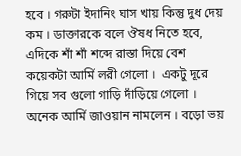হবে । গরুটা ইদানিং ঘাস খায় কিন্তু দুধ দেয় কম । ডাক্তারকে বলে ঔষধ নিতে হবে, এদিকে শাঁ শাঁ শব্দে রাস্তা দিয়ে বেশ কয়েকটা আর্মি লরী গেলো ।  একটু দূরে গিয়ে সব গুলো গাড়ি দাঁড়িয়ে গেলো । অনেক আর্মি জাওয়ান নামলেন । বড়ো ভয়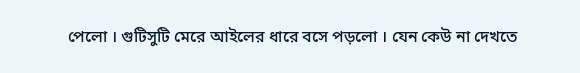পেলো । গুটিসুটি মেরে আইলের ধারে বসে পড়লো । যেন কেউ না দেখতে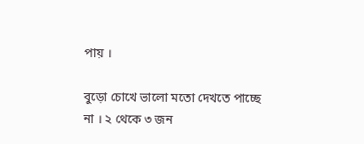পায় ।

বুড়ো চোখে ভালো মতো দেখতে পাচ্ছে না । ২ থেকে ৩ জন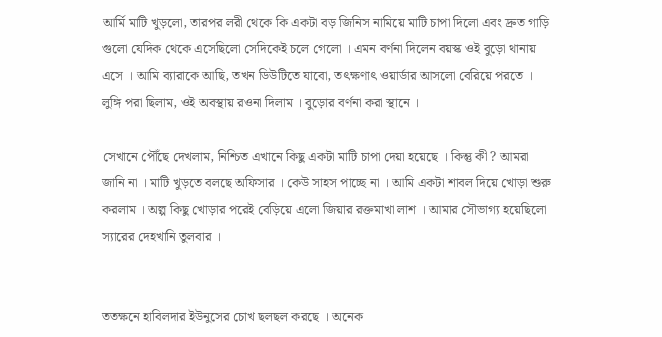আর্মি মাটি খুড়লো, তারপর লরী থেকে কি একটা বড় জিনিস নামিয়ে মাটি চাপা দিলো এবং দ্রুত গাড়ি গুলো যেদিক থেকে এসেছিলো সেদিকেই চলে গেলো । এমন বর্ণনা দিলেন বয়স্ক ওই বুড়ো থানায় এসে । আমি ব্যারাকে আছি, তখন ডিউটিতে যাবো, তৎক্ষণাৎ ওয়ার্ডার আসলো বেরিয়ে পরতে । লুঙ্গি পরা ছিলাম, ওই অবস্থায় রওনা দিলাম । বুড়োর বর্ণনা করা স্থানে ।

সেখানে পৌঁছে দেখলাম, নিশ্চিত এখানে কিছু একটা মাটি চাপা দেয়া হয়েছে । কিন্তু কী ? আমরা জানি না । মাটি খুড়তে বলছে অফিসার । কেউ সাহস পাচ্ছে না । আমি একটা শাবল দিয়ে খোড়া শুরু করলাম । অল্প কিছু খোড়ার পরেই বেড়িয়ে এলো জিয়ার রক্তমাখা লাশ । আমার সৌভাগ্য হয়েছিলো স্যারের দেহখানি তুলবার ।


ততক্ষনে হাবিলদার ইউনুসের চোখ ছলছল করছে । অনেক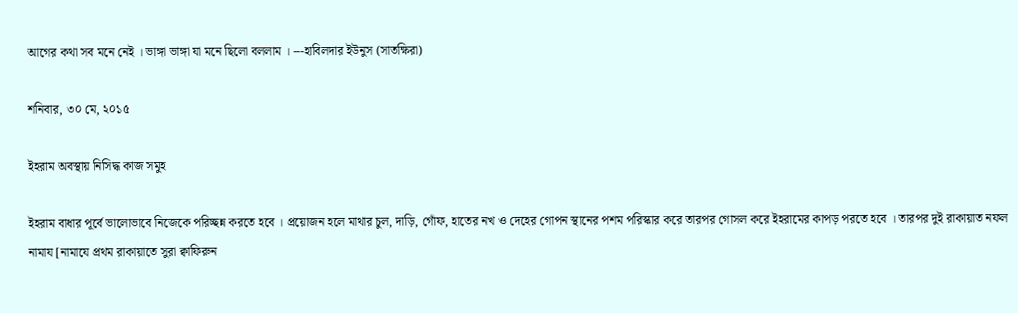আগের কথা সব মনে নেই । ভাঙ্গা ভাঙ্গা যা মনে ছিলো বললাম । ---হাবিলদার ইউনুস (সাতক্ষিরা)

শনিবার, ৩০ মে, ২০১৫

ইহরাম অবস্থায় নিসিদ্ধ কাজ সমুহ

ইহরাম বাধার পূর্বে ভালোভাবে নিজেকে পরিচ্ছন্ন করতে হবে । প্রয়োজন হলে মাথার চুল, দাড়ি, গোঁফ, হাতের নখ ও দেহের গোপন স্থানের পশম পরিস্কার করে তারপর গোসল করে ইহরামের কাপড় পরতে হবে । তারপর দুই রাকায়াত নফল নামায [নামাযে প্রথম রাকায়াতে সুরা ক্বাফিরুন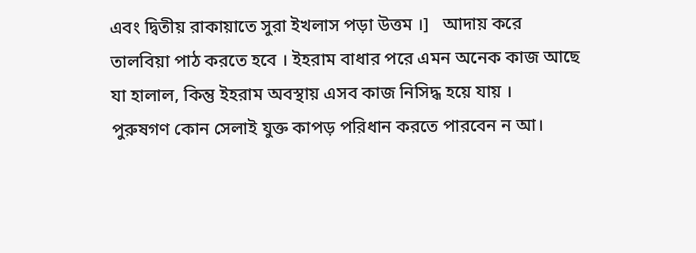এবং দ্বিতীয় রাকায়াতে সুরা ইখলাস পড়া উত্তম ।]   আদায় করে তালবিয়া পাঠ করতে হবে । ইহরাম বাধার পরে এমন অনেক কাজ আছে যা হালাল, কিন্তু ইহরাম অবস্থায় এসব কাজ নিসিদ্ধ হয়ে যায় ।
পুরুষগণ কোন সেলাই যুক্ত কাপড় পরিধান করতে পারবেন ন আ।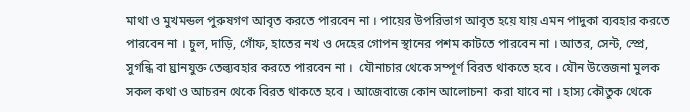মাথা ও মুখমন্ডল পুরুষগণ আবৃত করতে পারবেন না । পায়ের উপরিভাগ আবৃত হয়ে যায় এমন পাদুকা ব্যবহার করতে পারবেন না । চুল, দাড়ি, গোঁফ, হাতের নখ ও দেহের গোপন স্থানের পশম কাটতে পারবেন না । আতর, সেন্ট, স্প্রে,  সুগন্ধি বা ঘ্রানযুক্ত তেল্ব্যবহার করতে পারবেন না ।  যৌনাচার থেকে সম্পূর্ণ বিরত থাকতে হবে । যৌন উত্তেজনা মুলক সকল কথা ও আচরন থেকে বিরত থাকতে হবে । আজেবাজে কোন আলোচনা  করা যাবে না । হাস্য কৌতুক থেকে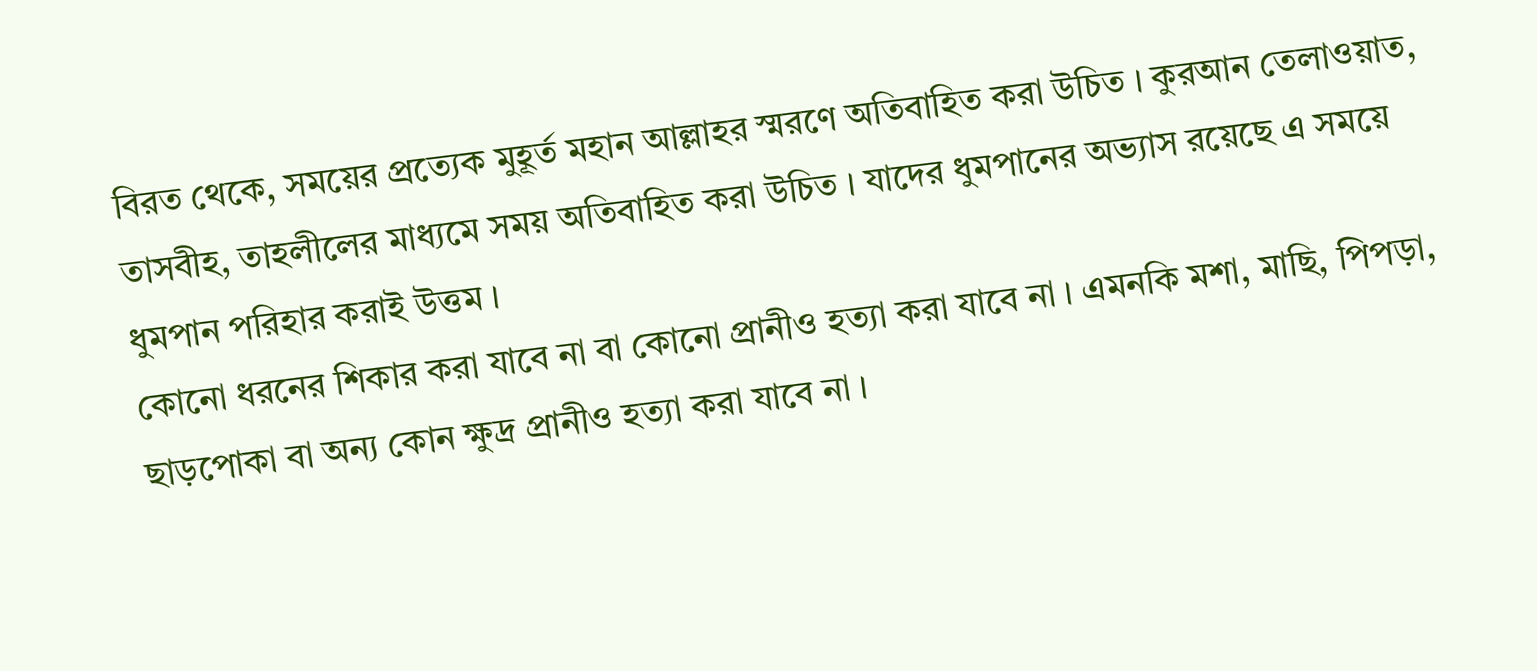বিরত থেকে, সময়ের প্রত্যেক মুহূর্ত মহান আল্লাহর স্মরণে অতিবাহিত করা উচিত । কুরআন তেলাওয়াত, তাসবীহ, তাহলীলের মাধ্যমে সময় অতিবাহিত করা উচিত । যাদের ধুমপানের অভ্যাস রয়েছে এ সময়ে ধুমপান পরিহার করাই উত্তম ।
কোনো ধরনের শিকার করা যাবে না বা কোনো প্রানীও হত্যা করা যাবে না । এমনকি মশা, মাছি, পিপড়া, ছাড়পোকা বা অন্য কোন ক্ষুদ্র প্রানীও হত্যা করা যাবে না ।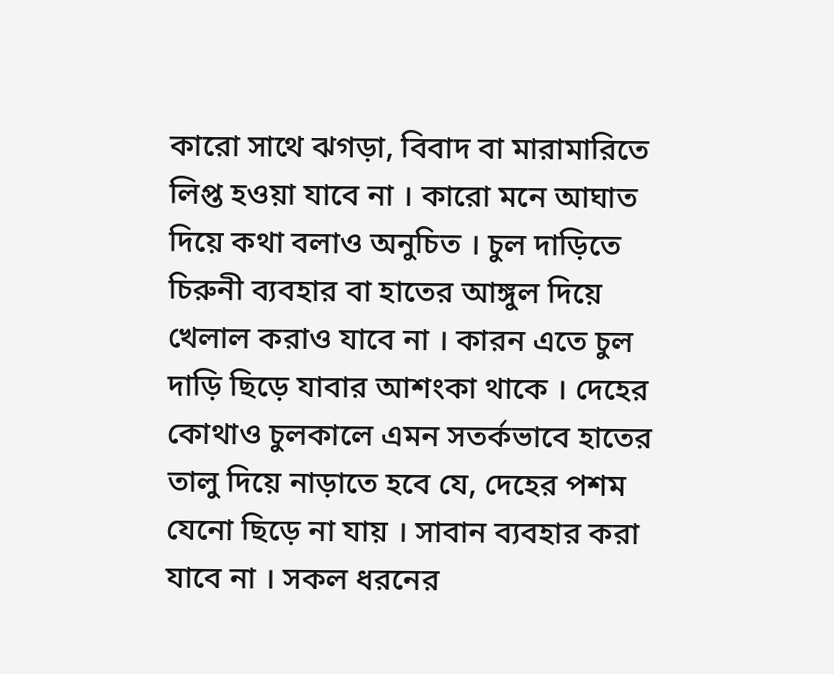কারো সাথে ঝগড়া, বিবাদ বা মারামারিতে লিপ্ত হওয়া যাবে না । কারো মনে আঘাত দিয়ে কথা বলাও অনুচিত । চুল দাড়িতে চিরুনী ব্যবহার বা হাতের আঙ্গুল দিয়ে খেলাল করাও যাবে না । কারন এতে চুল দাড়ি ছিড়ে যাবার আশংকা থাকে । দেহের কোথাও চুলকালে এমন সতর্কভাবে হাতের তালু দিয়ে নাড়াতে হবে যে, দেহের পশম যেনো ছিড়ে না যায় । সাবান ব্যবহার করা যাবে না । সকল ধরনের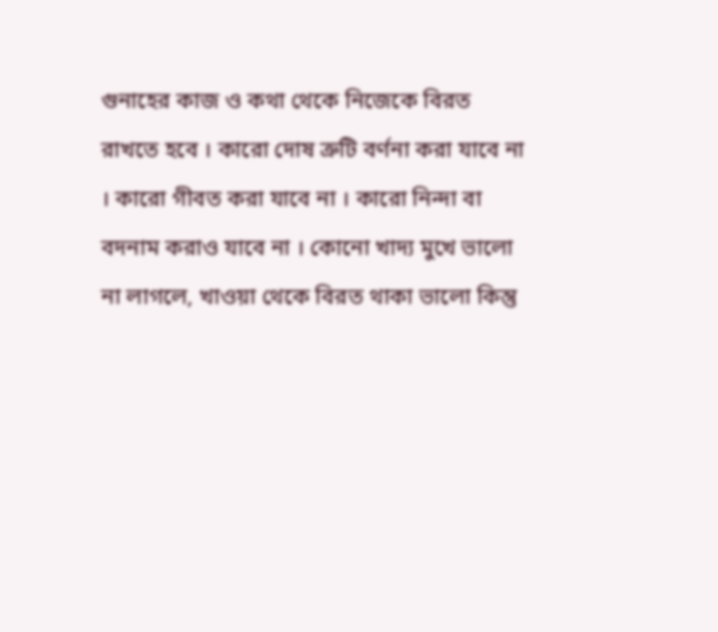গুনাহের কাজ ও কথা থেকে নিজেকে বিরত রাখতে হবে । কারো দোষ ত্রুটি বর্ণনা করা যাবে না । কারো গীবত করা যাবে না । কারো নিন্দা বা বদনাম করাও যাবে না । কোনো খাদ্য মুখে ভালো না লাগলে, খাওয়া থেকে বিরত থাকা ভালো কিন্তু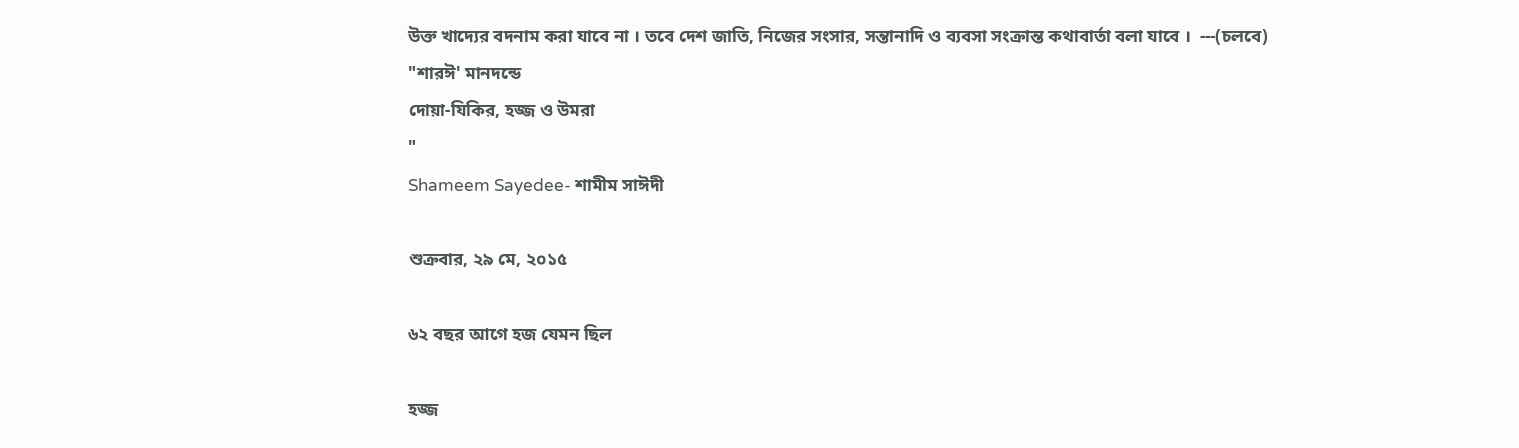উক্ত খাদ্যের বদনাম করা যাবে না । তবে দেশ জাতি, নিজের সংসার, সন্তানাদি ও ব্যবসা সংক্রান্ত কথাবার্তা বলা যাবে ।  ---(চলবে)
"শারঈ' মানদন্ডে
দোয়া-যিকির, হজ্জ ও উমরা
"
Shameem Sayedee- শামীম সাঈদী

শুক্রবার, ২৯ মে, ২০১৫

৬২ বছর আগে হজ যেমন ছিল

হজ্জ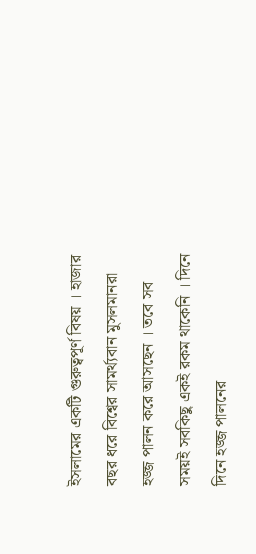ইসলামের একটি গুরুত্বপূর্ণ বিষয় । হাজার বছর ধরে বিশ্বের সামর্থ্যবান মুসলমানরা হজ্জ পালন করে আসছেন । তবে সব সময়ই সবকিছু একই রকম থাকেনি । দিনে দিনে হজ্জ পালনের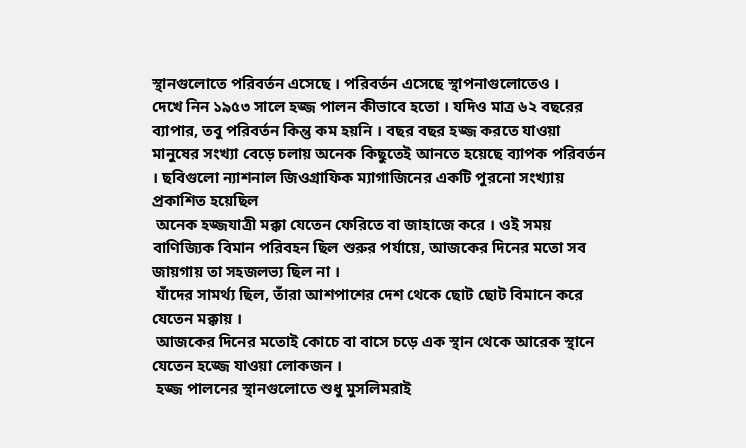স্থানগুলোতে পরিবর্তন এসেছে । পরিবর্তন এসেছে স্থাপনাগুলোতেও ।
দেখে নিন ১৯৫৩ সালে হজ্জ পালন কীভাবে হতো । যদিও মাত্র ৬২ বছরের ব্যাপার, তবু পরিবর্তন কিন্তু কম হয়নি । বছর বছর হজ্জ করতে যাওয়া মানুষের সংখ্যা বেড়ে চলায় অনেক কিছুতেই আনতে হয়েছে ব্যাপক পরিবর্তন । ছবিগুলো ন্যাশনাল জিওগ্রাফিক ম্যাগাজিনের একটি পুরনো সংখ্যায় প্রকাশিত হয়েছিল
 অনেক হজ্জযাত্রী মক্কা যেতেন ফেরিতে বা জাহাজে করে । ওই সময় বাণিজ্যিক বিমান পরিবহন ছিল শুরুর পর্যায়ে, আজকের দিনের মতো সব জায়গায় তা সহজলভ্য ছিল না ।
 যাঁদের সামর্থ্য ছিল, তাঁরা আশপাশের দেশ থেকে ছোট ছোট বিমানে করে যেতেন মক্কায় ।
 আজকের দিনের মতোই কোচে বা বাসে চড়ে এক স্থান থেকে আরেক স্থানে যেতেন হজ্জে যাওয়া লোকজন ।
 হজ্জ পালনের স্থানগুলোতে শুধু মুসলিমরাই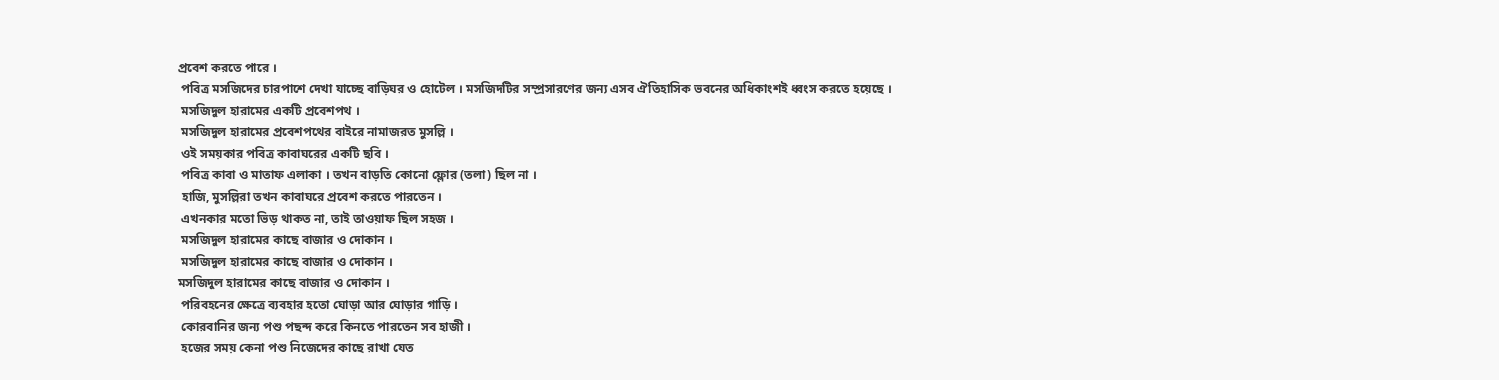প্রবেশ করতে পারে ।
 পবিত্র মসজিদের চারপাশে দেখা যাচ্ছে বাড়িঘর ও হোটেল । মসজিদটির সম্প্রসারণের জন্য এসব ঐতিহাসিক ভবনের অধিকাংশই ধ্বংস করতে হয়েছে ।
 মসজিদুল হারামের একটি প্রবেশপথ ।
 মসজিদুল হারামের প্রবেশপথের বাইরে নামাজরত মুসল্লি ।
 ওই সময়কার পবিত্র কাবাঘরের একটি ছবি ।
 পবিত্র কাবা ও মাতাফ এলাকা । তখন বাড়তি কোনো ফ্লোর (তলা) ছিল না ।
 হাজি, মুসল্লিরা তখন কাবাঘরে প্রবেশ করতে পারতেন ।
 এখনকার মতো ভিড় থাকত না, তাই তাওয়াফ ছিল সহজ ।
 মসজিদুল হারামের কাছে বাজার ও দোকান ।
 মসজিদুল হারামের কাছে বাজার ও দোকান ।
মসজিদুল হারামের কাছে বাজার ও দোকান ।
 পরিবহনের ক্ষেত্রে ব্যবহার হতো ঘোড়া আর ঘোড়ার গাড়ি ।
 কোরবানির জন্য পশু পছন্দ করে কিনতে পারতেন সব হাজী ।
 হজের সময় কেনা পশু নিজেদের কাছে রাখা যেত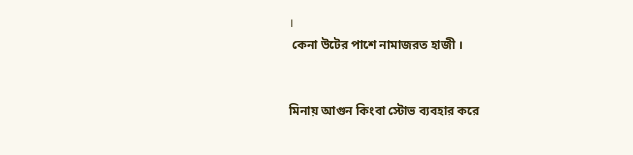।
 কেনা উটের পাশে নামাজরত হাজী ।


মিনায় আগুন কিংবা স্টোভ ব্যবহার করে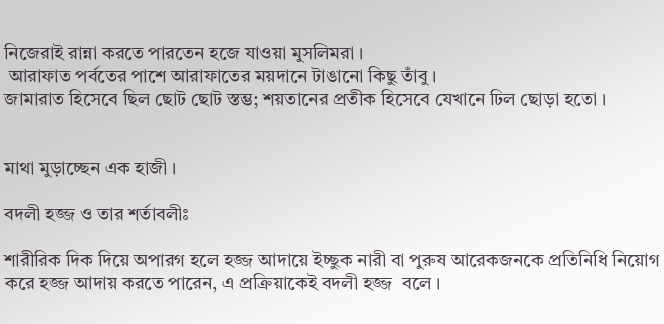নিজেরাই রান্না করতে পারতেন হজে যাওয়া মুসলিমরা ।
 আরাফাত পর্বতের পাশে আরাফাতের ময়দানে টাঙানো কিছু তাঁবু ।
জামারাত হিসেবে ছিল ছোট ছোট স্তম্ভ; শয়তানের প্রতীক হিসেবে যেখানে ঢিল ছোড়া হতো ।


মাথা মুড়াচ্ছেন এক হাজী ।

বদলী হজ্জ ও তার শর্তাবলীঃ

শারীরিক দিক দিয়ে অপারগ হলে হজ্জ আদায়ে ইচ্ছুক নারী বা পুরুষ আরেকজনকে প্রতিনিধি নিয়োগ করে হজ্জ আদায় করতে পারেন, এ প্রক্রিয়াকেই বদলী হজ্জ  বলে ।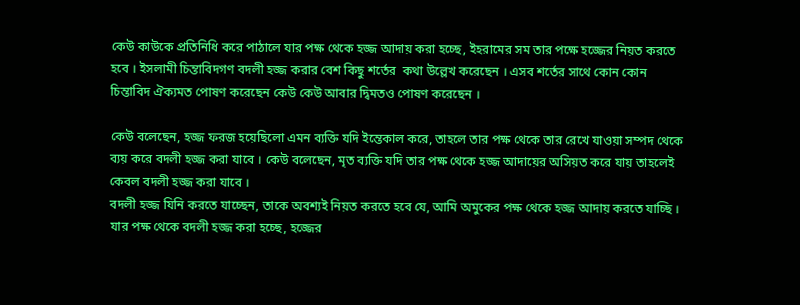কেউ কাউকে প্রতিনিধি করে পাঠালে যার পক্ষ থেকে হজ্জ আদায় করা হচ্ছে, ইহরামের সম তার পক্ষে হজ্জের নিয়ত করতে হবে । ইসলামী চিন্তাবিদগণ বদলী হজ্জ করার বেশ কিছু শর্তের  কথা উল্লেখ করেছেন । এসব শর্তের সাথে কোন কোন চিন্তাবিদ ঐক্যমত পোষণ করেছেন কেউ কেউ আবার দ্বিমতও পোষণ করেছেন ।

কেউ বলেছেন, হজ্জ ফরজ হয়েছিলো এমন ব্যক্তি যদি ইন্তেকাল করে, তাহলে তার পক্ষ থেকে তার রেখে যাওয়া সম্পদ থেকে ব্যয় করে বদলী হজ্জ করা যাবে । কেউ বলেছেন, মৃত ব্যক্তি যদি তার পক্ষ থেকে হজ্জ আদায়ের অসিয়ত করে যায় তাহলেই কেবল বদলী হজ্জ করা যাবে ।
বদলী হজ্জ যিনি করতে যাচ্ছেন, তাকে অবশ্যই নিয়ত করতে হবে যে, আমি অমুকের পক্ষ থেকে হজ্জ আদায় করতে যাচ্ছি । যার পক্ষ থেকে বদলী হজ্জ করা হচ্ছে, হজ্জের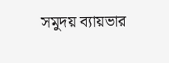সমুদয় ব্যায়ভার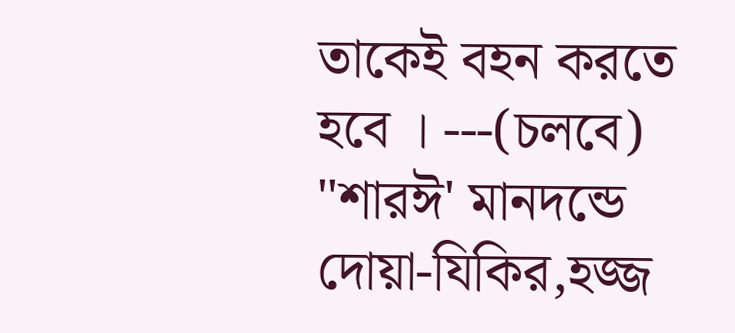তাকেই বহন করতে হবে । ---(চলবে)
"শারঈ' মানদন্ডে
দোয়া-যিকির,হজ্জ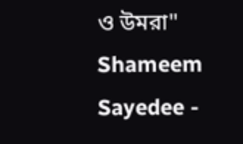ও উমরা"
Shameem Sayedee -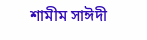শামীম সাঈদী